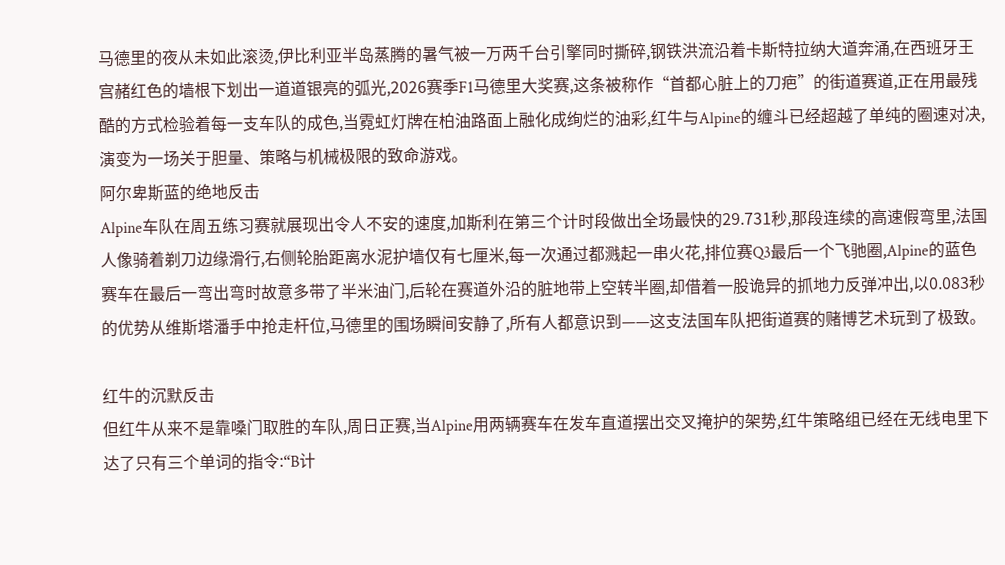马德里的夜从未如此滚烫,伊比利亚半岛蒸腾的暑气被一万两千台引擎同时撕碎,钢铁洪流沿着卡斯特拉纳大道奔涌,在西班牙王宫赭红色的墙根下划出一道道银亮的弧光,2026赛季F1马德里大奖赛,这条被称作“首都心脏上的刀疤”的街道赛道,正在用最残酷的方式检验着每一支车队的成色,当霓虹灯牌在柏油路面上融化成绚烂的油彩,红牛与Alpine的缠斗已经超越了单纯的圈速对决,演变为一场关于胆量、策略与机械极限的致命游戏。
阿尔卑斯蓝的绝地反击
Alpine车队在周五练习赛就展现出令人不安的速度,加斯利在第三个计时段做出全场最快的29.731秒,那段连续的高速假弯里,法国人像骑着剃刀边缘滑行,右侧轮胎距离水泥护墙仅有七厘米,每一次通过都溅起一串火花,排位赛Q3最后一个飞驰圈,Alpine的蓝色赛车在最后一弯出弯时故意多带了半米油门,后轮在赛道外沿的脏地带上空转半圈,却借着一股诡异的抓地力反弹冲出,以0.083秒的优势从维斯塔潘手中抢走杆位,马德里的围场瞬间安静了,所有人都意识到——这支法国车队把街道赛的赌博艺术玩到了极致。

红牛的沉默反击
但红牛从来不是靠嗓门取胜的车队,周日正赛,当Alpine用两辆赛车在发车直道摆出交叉掩护的架势,红牛策略组已经在无线电里下达了只有三个单词的指令:“B计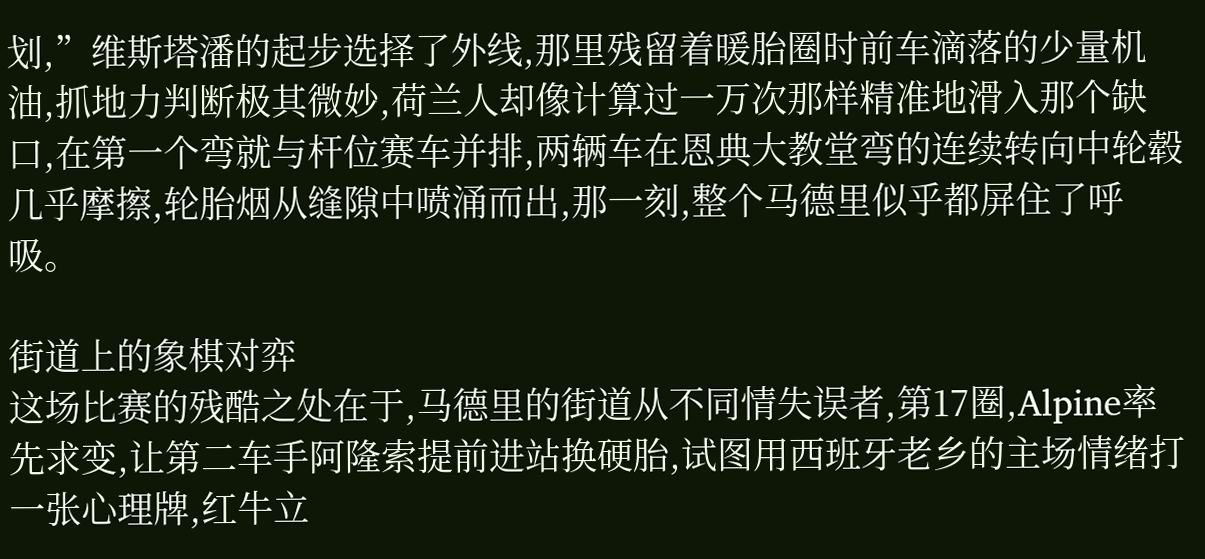划,”维斯塔潘的起步选择了外线,那里残留着暖胎圈时前车滴落的少量机油,抓地力判断极其微妙,荷兰人却像计算过一万次那样精准地滑入那个缺口,在第一个弯就与杆位赛车并排,两辆车在恩典大教堂弯的连续转向中轮毂几乎摩擦,轮胎烟从缝隙中喷涌而出,那一刻,整个马德里似乎都屏住了呼吸。

街道上的象棋对弈
这场比赛的残酷之处在于,马德里的街道从不同情失误者,第17圈,Alpine率先求变,让第二车手阿隆索提前进站换硬胎,试图用西班牙老乡的主场情绪打一张心理牌,红牛立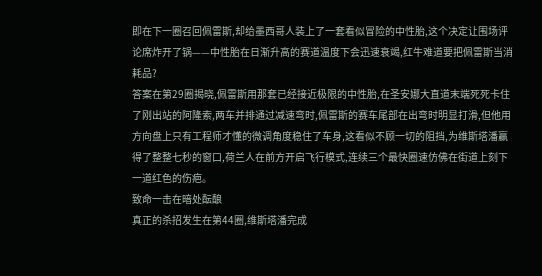即在下一圈召回佩雷斯,却给墨西哥人装上了一套看似冒险的中性胎,这个决定让围场评论席炸开了锅——中性胎在日渐升高的赛道温度下会迅速衰竭,红牛难道要把佩雷斯当消耗品?
答案在第29圈揭晓,佩雷斯用那套已经接近极限的中性胎,在圣安娜大直道末端死死卡住了刚出站的阿隆索,两车并排通过减速弯时,佩雷斯的赛车尾部在出弯时明显打滑,但他用方向盘上只有工程师才懂的微调角度稳住了车身,这看似不顾一切的阻挡,为维斯塔潘赢得了整整七秒的窗口,荷兰人在前方开启飞行模式,连续三个最快圈速仿佛在街道上刻下一道红色的伤疤。
致命一击在暗处酝酿
真正的杀招发生在第44圈,维斯塔潘完成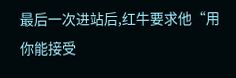最后一次进站后,红牛要求他“用你能接受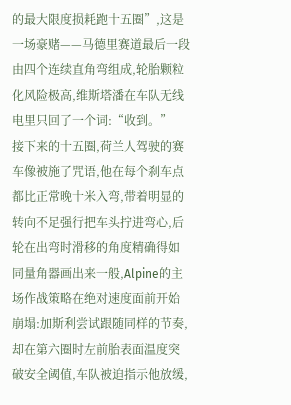的最大限度损耗跑十五圈”,这是一场豪赌——马德里赛道最后一段由四个连续直角弯组成,轮胎颗粒化风险极高,维斯塔潘在车队无线电里只回了一个词:“收到。”
接下来的十五圈,荷兰人驾驶的赛车像被施了咒语,他在每个刹车点都比正常晚十米入弯,带着明显的转向不足强行把车头拧进弯心,后轮在出弯时滑移的角度精确得如同量角器画出来一般,Alpine的主场作战策略在绝对速度面前开始崩塌:加斯利尝试跟随同样的节奏,却在第六圈时左前胎表面温度突破安全阈值,车队被迫指示他放缓,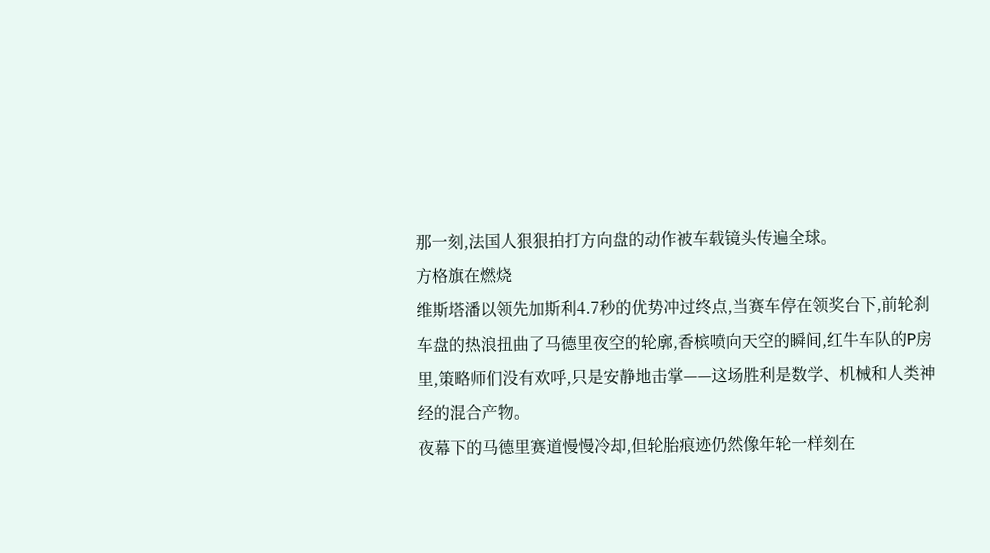那一刻,法国人狠狠拍打方向盘的动作被车载镜头传遍全球。
方格旗在燃烧
维斯塔潘以领先加斯利4.7秒的优势冲过终点,当赛车停在领奖台下,前轮刹车盘的热浪扭曲了马德里夜空的轮廓,香槟喷向天空的瞬间,红牛车队的P房里,策略师们没有欢呼,只是安静地击掌——这场胜利是数学、机械和人类神经的混合产物。
夜幕下的马德里赛道慢慢冷却,但轮胎痕迹仍然像年轮一样刻在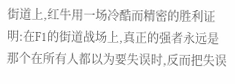街道上,红牛用一场冷酷而精密的胜利证明:在F1的街道战场上,真正的强者永远是那个在所有人都以为要失误时,反而把失误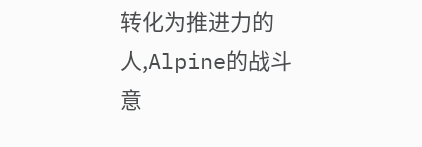转化为推进力的人,Alpine的战斗意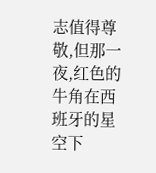志值得尊敬,但那一夜,红色的牛角在西班牙的星空下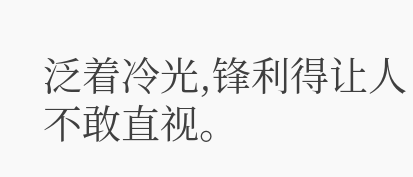泛着冷光,锋利得让人不敢直视。